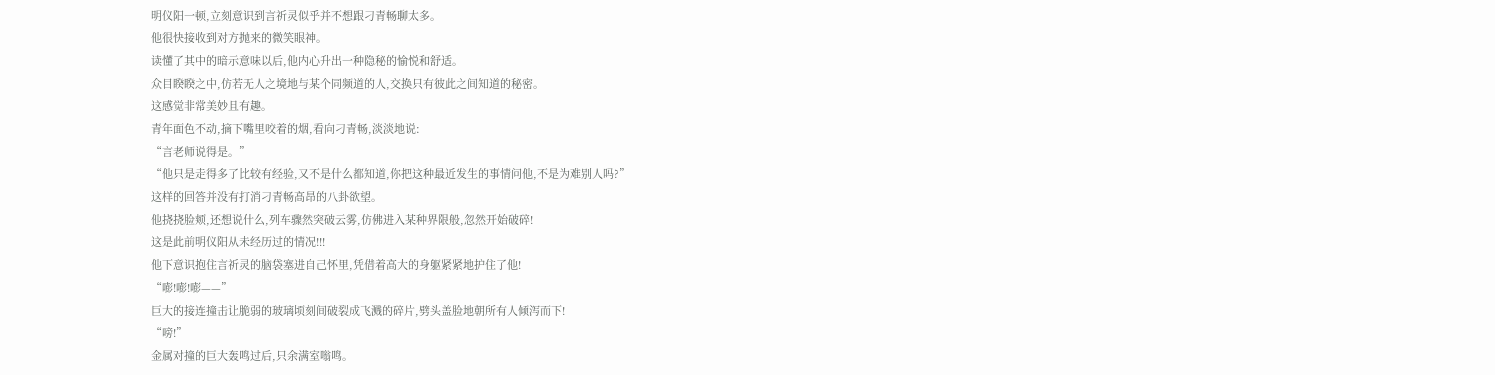明仪阳一顿,立刻意识到言祈灵似乎并不想跟刁青畅聊太多。
他很快接收到对方抛来的微笑眼神。
读懂了其中的暗示意味以后,他内心升出一种隐秘的愉悦和舒适。
众目睽睽之中,仿若无人之境地与某个同频道的人,交换只有彼此之间知道的秘密。
这感觉非常美妙且有趣。
青年面色不动,摘下嘴里咬着的烟,看向刁青畅,淡淡地说:
“言老师说得是。”
“他只是走得多了比较有经验,又不是什么都知道,你把这种最近发生的事情问他,不是为难别人吗?”
这样的回答并没有打消刁青畅高昂的八卦欲望。
他挠挠脸颊,还想说什么,列车骤然突破云雾,仿佛进入某种界限般,忽然开始破碎!
这是此前明仪阳从未经历过的情况!!!
他下意识抱住言祈灵的脑袋塞进自己怀里,凭借着高大的身躯紧紧地护住了他!
“嘭!嘭!嘭——”
巨大的接连撞击让脆弱的玻璃顷刻间破裂成飞溅的碎片,劈头盖脸地朝所有人倾泻而下!
“嗙!”
金属对撞的巨大轰鸣过后,只余满室嗡鸣。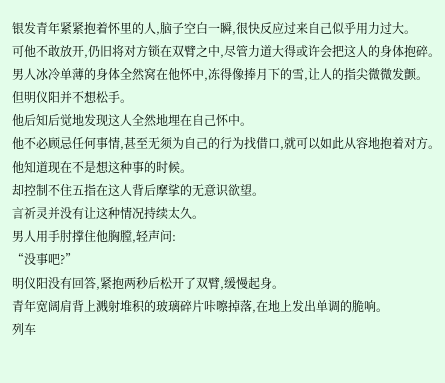银发青年紧紧抱着怀里的人,脑子空白一瞬,很快反应过来自己似乎用力过大。
可他不敢放开,仍旧将对方锁在双臂之中,尽管力道大得或许会把这人的身体抱碎。
男人冰冷单薄的身体全然窝在他怀中,冻得像捧月下的雪,让人的指尖微微发颤。
但明仪阳并不想松手。
他后知后觉地发现这人全然地埋在自己怀中。
他不必顾忌任何事情,甚至无须为自己的行为找借口,就可以如此从容地抱着对方。
他知道现在不是想这种事的时候。
却控制不住五指在这人背后摩挲的无意识欲望。
言祈灵并没有让这种情况持续太久。
男人用手肘撑住他胸膛,轻声问:
“没事吧?”
明仪阳没有回答,紧抱两秒后松开了双臂,缓慢起身。
青年宽阔肩背上溅射堆积的玻璃碎片咔嚓掉落,在地上发出单调的脆响。
列车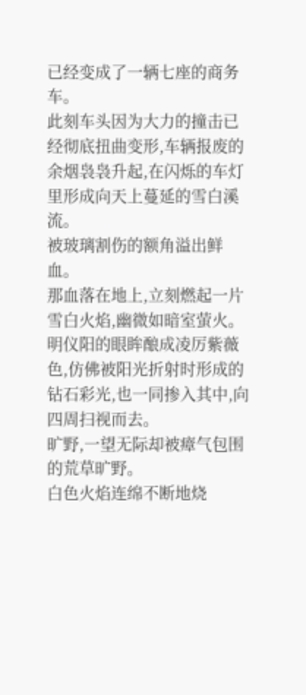已经变成了一辆七座的商务车。
此刻车头因为大力的撞击已经彻底扭曲变形,车辆报废的余烟袅袅升起,在闪烁的车灯里形成向天上蔓延的雪白溪流。
被玻璃割伤的额角溢出鲜血。
那血落在地上,立刻燃起一片雪白火焰,幽微如暗室萤火。
明仪阳的眼眸酿成凌厉紫薇色,仿佛被阳光折射时形成的钻石彩光,也一同掺入其中,向四周扫视而去。
旷野,一望无际却被瘴气包围的荒草旷野。
白色火焰连绵不断地烧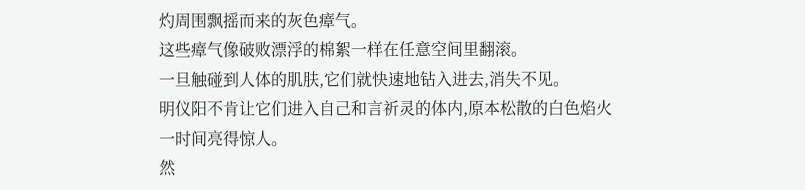灼周围飘摇而来的灰色瘴气。
这些瘴气像破败漂浮的棉絮一样在任意空间里翻滚。
一旦触碰到人体的肌肤,它们就快速地钻入进去,消失不见。
明仪阳不肯让它们进入自己和言祈灵的体内,原本松散的白色焰火一时间亮得惊人。
然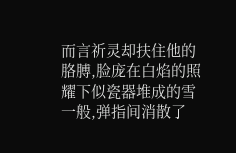而言祈灵却扶住他的胳膊,脸庞在白焰的照耀下似瓷器堆成的雪一般,弹指间消散了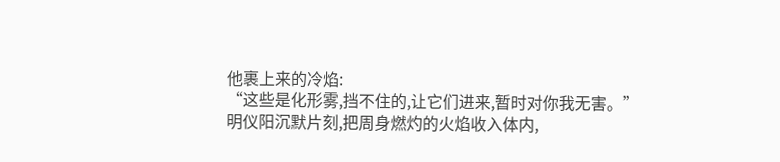他裹上来的冷焰:
“这些是化形雾,挡不住的,让它们进来,暂时对你我无害。”
明仪阳沉默片刻,把周身燃灼的火焰收入体内,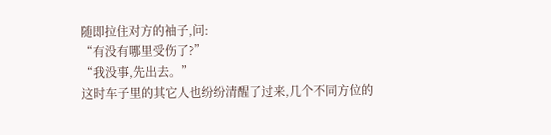随即拉住对方的袖子,问:
“有没有哪里受伤了?”
“我没事,先出去。”
这时车子里的其它人也纷纷清醒了过来,几个不同方位的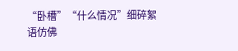“卧槽”“什么情况”细碎絮语仿佛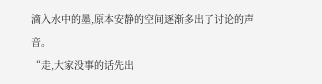滴入水中的墨,原本安静的空间逐渐多出了讨论的声音。
“走,大家没事的话先出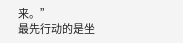来。”
最先行动的是坐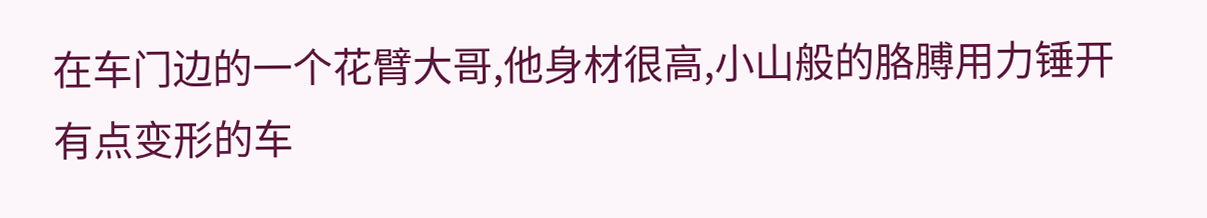在车门边的一个花臂大哥,他身材很高,小山般的胳膊用力锤开有点变形的车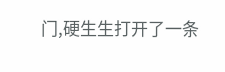门,硬生生打开了一条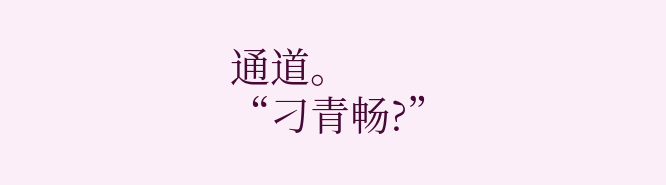通道。
“刁青畅?”